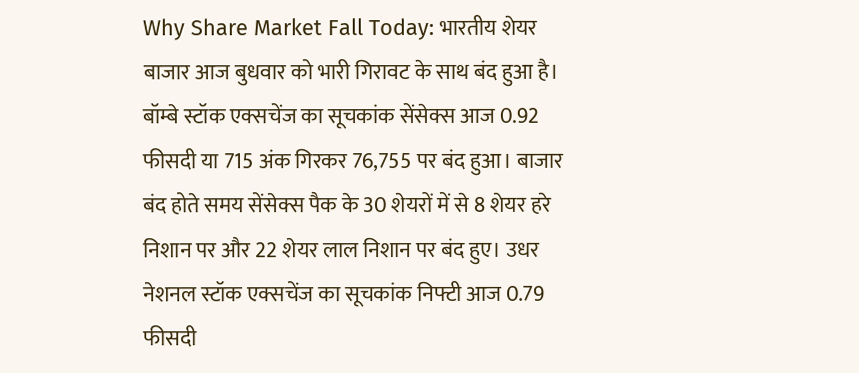Why Share Market Fall Today: भारतीय शेयर बाजार आज बुधवार को भारी गिरावट के साथ बंद हुआ है। बॉम्बे स्टॉक एक्सचेंज का सूचकांक सेंसेक्स आज 0.92 फीसदी या 715 अंक गिरकर 76,755 पर बंद हुआ। बाजार बंद होते समय सेंसेक्स पैक के 30 शेयरों में से 8 शेयर हरे निशान पर और 22 शेयर लाल निशान पर बंद हुए। उधर नेशनल स्टॉक एक्सचेंज का सूचकांक निफ्टी आज 0.79 फीसदी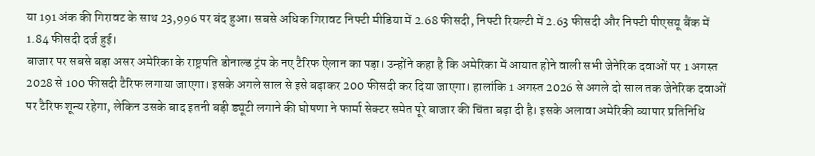या 191 अंक की गिरावट के साथ 23,996 पर बंद हुआ। सबसे अधिक गिरावट निफ्टी मीडिया में 2.68 फीसदी, निफ्टी रियल्टी में 2.63 फीसदी और निफ्टी पीएसयू बैंक में 1.84 फीसदी दर्ज हुई।
बाजार पर सबसे बड़ा असर अमेरिका के राष्ट्रपति डोनाल्ड ट्रंप के नए टैरिफ ऐलान का पड़ा। उन्होंने कहा है कि अमेरिका में आयात होने वाली सभी जेनेरिक दवाओं पर 1 अगस्त 2028 से 100 फीसदी टैरिफ लगाया जाएगा। इसके अगले साल से इसे बढ़ाकर 200 फीसदी कर दिया जाएगा। हालांकि 1 अगस्त 2026 से अगले दो साल तक जेनेरिक दवाओं पर टैरिफ शून्य रहेगा, लेकिन उसके बाद इतनी बड़ी ड्यूटी लगाने की घोषणा ने फार्मा सेक्टर समेत पूरे बाजार की चिंता बढ़ा दी है। इसके अलावा अमेरिकी व्यापार प्रतिनिधि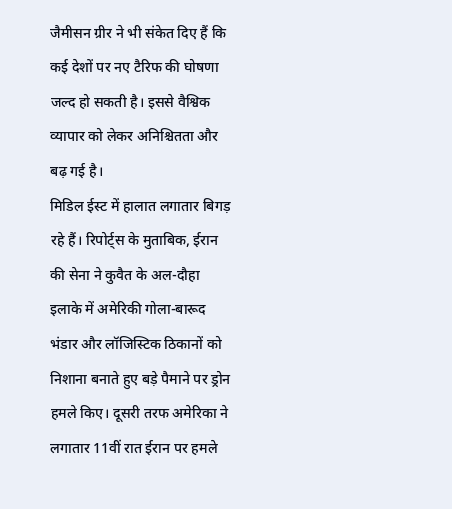जैमीसन ग्रीर ने भी संकेत दिए हैं कि कई देशों पर नए टैरिफ की घोषणा जल्द हो सकती है। इससे वैश्विक व्यापार को लेकर अनिश्चितता और बढ़ गई है।
मिडिल ईस्ट में हालात लगातार बिगड़ रहे हैं। रिपोर्ट्स के मुताबिक, ईरान की सेना ने कुवैत के अल-दौहा इलाके में अमेरिकी गोला-बारूद भंडार और लॉजिस्टिक ठिकानों को निशाना बनाते हुए बड़े पैमाने पर ड्रोन हमले किए। दूसरी तरफ अमेरिका ने लगातार 11वीं रात ईरान पर हमले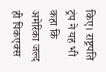किए। राष्ट्रपति ट्रंप ने यह भी कहा कि अमेरिका जल्द ही पिकएक्स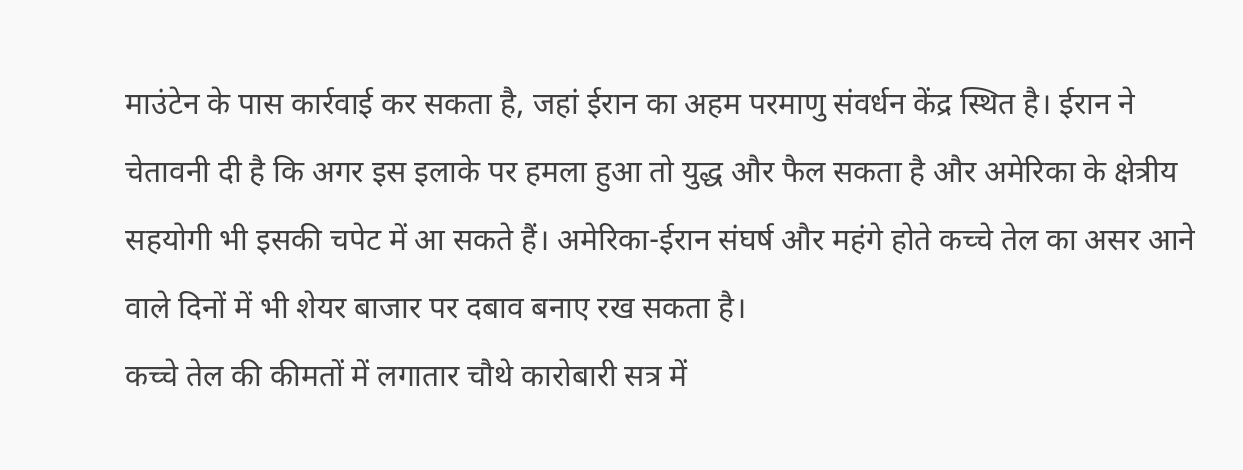माउंटेन के पास कार्रवाई कर सकता है, जहां ईरान का अहम परमाणु संवर्धन केंद्र स्थित है। ईरान ने चेतावनी दी है कि अगर इस इलाके पर हमला हुआ तो युद्ध और फैल सकता है और अमेरिका के क्षेत्रीय सहयोगी भी इसकी चपेट में आ सकते हैं। अमेरिका-ईरान संघर्ष और महंगे होते कच्चे तेल का असर आने वाले दिनों में भी शेयर बाजार पर दबाव बनाए रख सकता है।
कच्चे तेल की कीमतों में लगातार चौथे कारोबारी सत्र में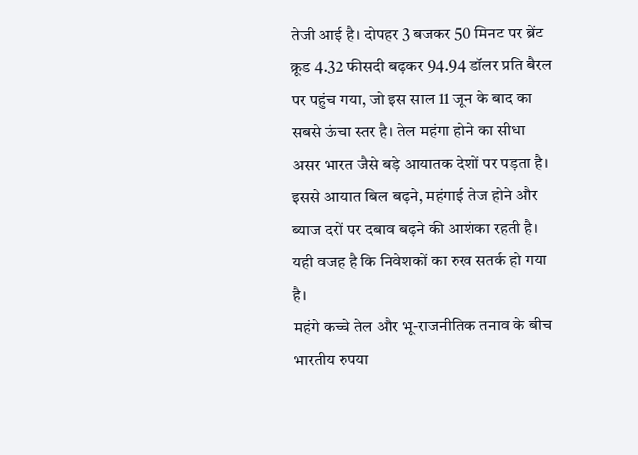तेजी आई है। दोपहर 3 बजकर 50 मिनट पर ब्रेंट क्रूड 4.32 फीसदी बढ़कर 94.94 डॉलर प्रति बैरल पर पहुंच गया, जो इस साल 11 जून के बाद का सबसे ऊंचा स्तर है। तेल महंगा होने का सीधा असर भारत जैसे बड़े आयातक देशों पर पड़ता है। इससे आयात बिल बढ़ने, महंगाई तेज होने और ब्याज दरों पर दबाव बढ़ने की आशंका रहती है। यही वजह है कि निवेशकों का रुख सतर्क हो गया है।
महंगे कच्चे तेल और भू-राजनीतिक तनाव के बीच भारतीय रुपया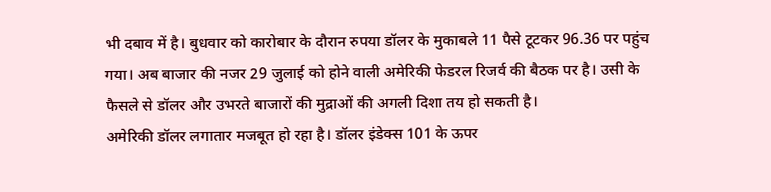भी दबाव में है। बुधवार को कारोबार के दौरान रुपया डॉलर के मुकाबले 11 पैसे टूटकर 96.36 पर पहुंच गया। अब बाजार की नजर 29 जुलाई को होने वाली अमेरिकी फेडरल रिजर्व की बैठक पर है। उसी के फैसले से डॉलर और उभरते बाजारों की मुद्राओं की अगली दिशा तय हो सकती है।
अमेरिकी डॉलर लगातार मजबूत हो रहा है। डॉलर इंडेक्स 101 के ऊपर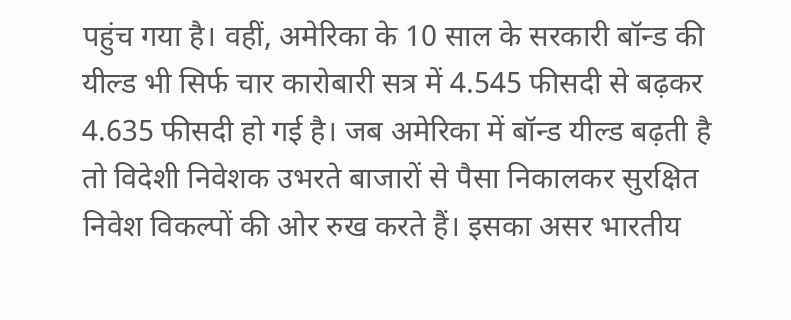पहुंच गया है। वहीं, अमेरिका के 10 साल के सरकारी बॉन्ड की यील्ड भी सिर्फ चार कारोबारी सत्र में 4.545 फीसदी से बढ़कर 4.635 फीसदी हो गई है। जब अमेरिका में बॉन्ड यील्ड बढ़ती है तो विदेशी निवेशक उभरते बाजारों से पैसा निकालकर सुरक्षित निवेश विकल्पों की ओर रुख करते हैं। इसका असर भारतीय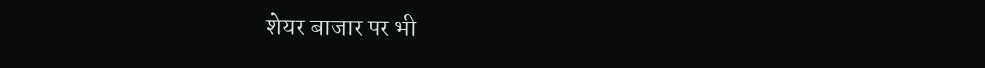शेयर बाजार पर भी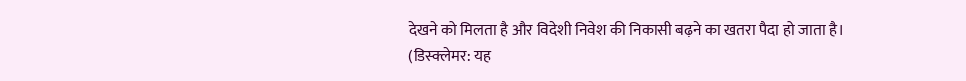देखने को मिलता है और विदेशी निवेश की निकासी बढ़ने का खतरा पैदा हो जाता है।
(डिस्क्लेमर: यह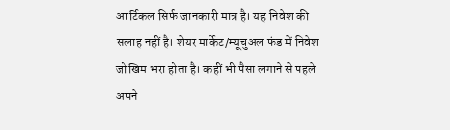आर्टिकल सिर्फ जानकारी मात्र है। यह निवेश की सलाह नहीं है। शेयर मार्केट/म्यूचुअल फंड में निवेश जोखिम भरा होता है। कहीं भी पैसा लगाने से पहले अपने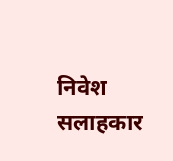निवेश सलाहकार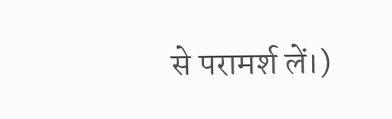से परामर्श लें।)